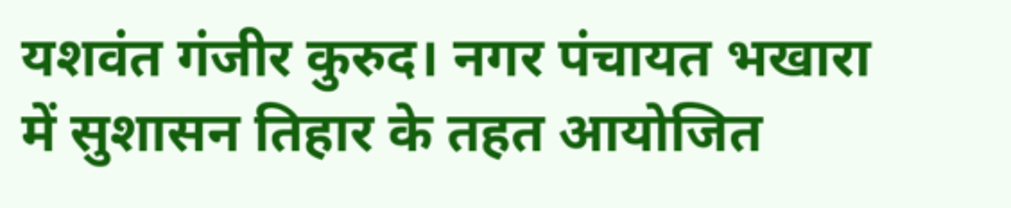यशवंत गंजीर कुरुद। नगर पंचायत भखारा में सुशासन तिहार के तहत आयोजित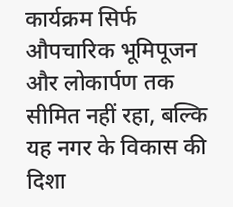कार्यक्रम सिर्फ औपचारिक भूमिपूजन और लोकार्पण तक सीमित नहीं रहा, बल्कि यह नगर के विकास की दिशा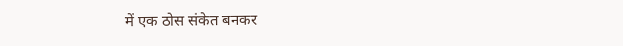में एक ठोस संकेत बनकर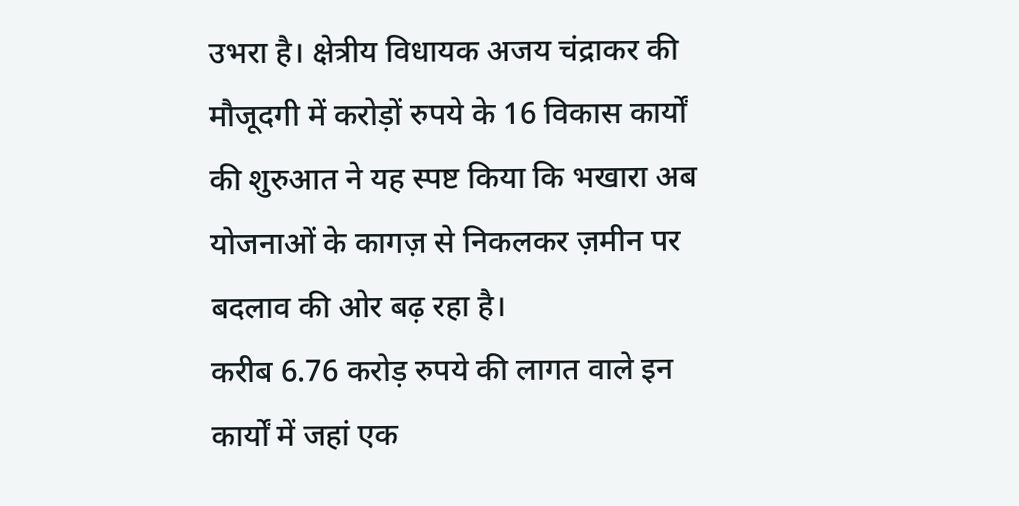उभरा है। क्षेत्रीय विधायक अजय चंद्राकर की मौजूदगी में करोड़ों रुपये के 16 विकास कार्यों की शुरुआत ने यह स्पष्ट किया कि भखारा अब योजनाओं के कागज़ से निकलकर ज़मीन पर बदलाव की ओर बढ़ रहा है।
करीब 6.76 करोड़ रुपये की लागत वाले इन कार्यों में जहां एक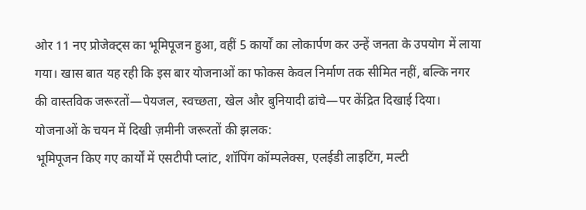ओर 11 नए प्रोजेक्ट्स का भूमिपूजन हुआ, वहीं 5 कार्यों का लोकार्पण कर उन्हें जनता के उपयोग में लाया गया। खास बात यह रही कि इस बार योजनाओं का फोकस केवल निर्माण तक सीमित नहीं, बल्कि नगर की वास्तविक जरूरतों—पेयजल, स्वच्छता, खेल और बुनियादी ढांचे—पर केंद्रित दिखाई दिया।
योजनाओं के चयन में दिखी ज़मीनी जरूरतों की झलक:
भूमिपूजन किए गए कार्यों में एसटीपी प्लांट, शॉपिंग कॉम्पलेक्स, एलईडी लाइटिंग, मल्टी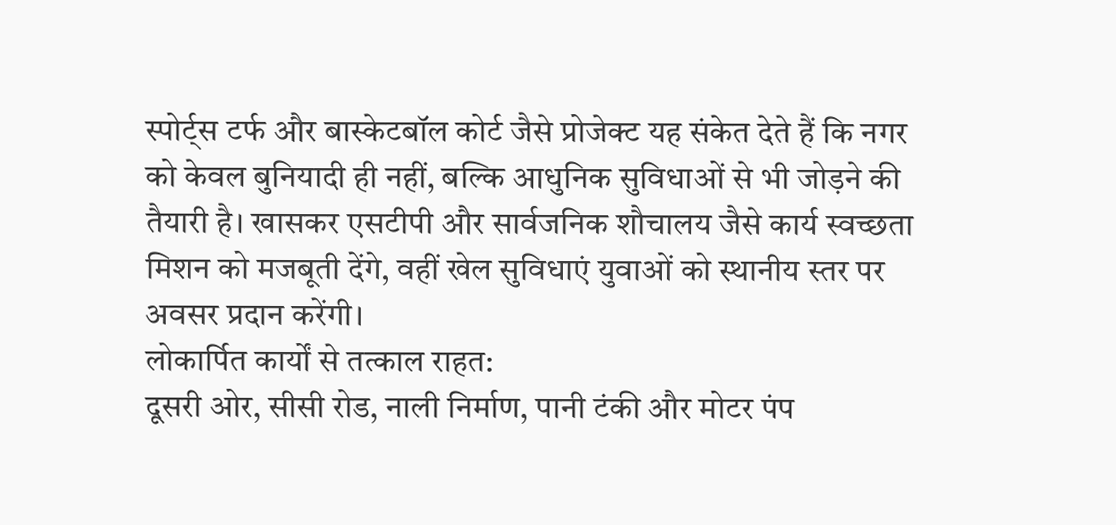स्पोर्ट्स टर्फ और बास्केटबॉल कोर्ट जैसे प्रोजेक्ट यह संकेत देते हैं कि नगर को केवल बुनियादी ही नहीं, बल्कि आधुनिक सुविधाओं से भी जोड़ने की तैयारी है। खासकर एसटीपी और सार्वजनिक शौचालय जैसे कार्य स्वच्छता मिशन को मजबूती देंगे, वहीं खेल सुविधाएं युवाओं को स्थानीय स्तर पर अवसर प्रदान करेंगी।
लोकार्पित कार्यों से तत्काल राहत:
दूसरी ओर, सीसी रोड, नाली निर्माण, पानी टंकी और मोटर पंप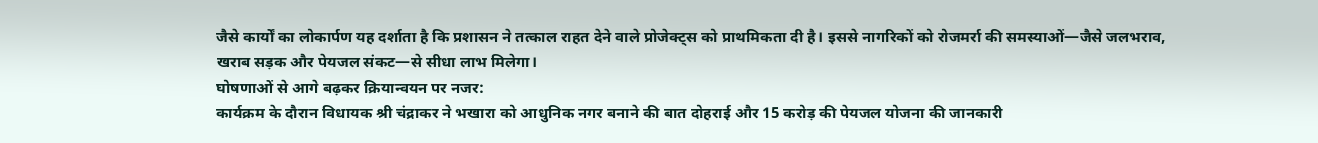जैसे कार्यों का लोकार्पण यह दर्शाता है कि प्रशासन ने तत्काल राहत देने वाले प्रोजेक्ट्स को प्राथमिकता दी है। इससे नागरिकों को रोजमर्रा की समस्याओं—जैसे जलभराव, खराब सड़क और पेयजल संकट—से सीधा लाभ मिलेगा।
घोषणाओं से आगे बढ़कर क्रियान्वयन पर नजर:
कार्यक्रम के दौरान विधायक श्री चंद्राकर ने भखारा को आधुनिक नगर बनाने की बात दोहराई और 15 करोड़ की पेयजल योजना की जानकारी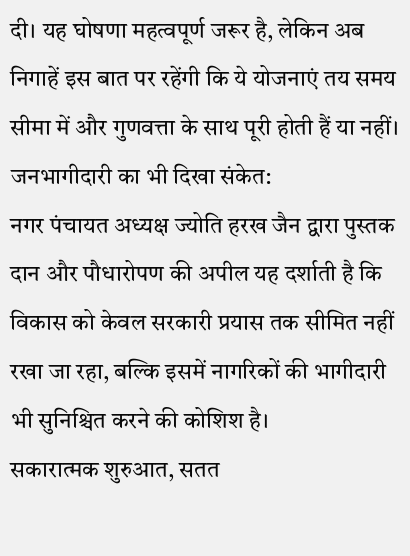दी। यह घोषणा महत्वपूर्ण जरूर है, लेकिन अब निगाहें इस बात पर रहेंगी कि ये योजनाएं तय समय सीमा में और गुणवत्ता के साथ पूरी होती हैं या नहीं।
जनभागीदारी का भी दिखा संकेत:
नगर पंचायत अध्यक्ष ज्योति हरख जैन द्वारा पुस्तक दान और पौधारोपण की अपील यह दर्शाती है कि विकास को केवल सरकारी प्रयास तक सीमित नहीं रखा जा रहा, बल्कि इसमें नागरिकों की भागीदारी भी सुनिश्चित करने की कोशिश है।
सकारात्मक शुरुआत, सतत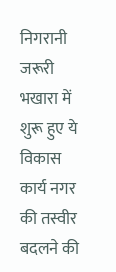निगरानी जरूरी
भखारा में शुरू हुए ये विकास कार्य नगर की तस्वीर बदलने की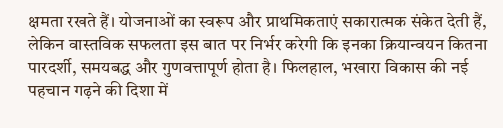क्षमता रखते हैं। योजनाओं का स्वरूप और प्राथमिकताएं सकारात्मक संकेत देती हैं, लेकिन वास्तविक सफलता इस बात पर निर्भर करेगी कि इनका क्रियान्वयन कितना पारदर्शी, समयबद्ध और गुणवत्तापूर्ण होता है। फिलहाल, भखारा विकास की नई पहचान गढ़ने की दिशा में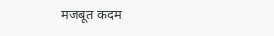मजबूत कदम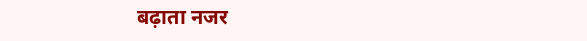बढ़ाता नजर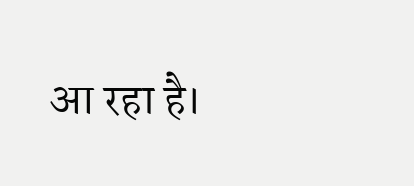आ रहा है।